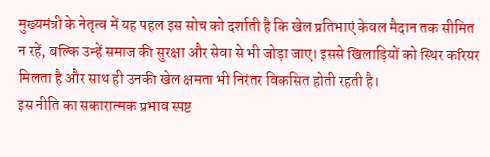मुख्यमंत्री के नेतृत्व में यह पहल इस सोच को दर्शाती है कि खेल प्रतिभाएं केवल मैदान तक सीमित न रहें, बल्कि उन्हें समाज की सुरक्षा और सेवा से भी जोड़ा जाए। इससे खिलाड़ियों को स्थिर करियर मिलता है और साथ ही उनकी खेल क्षमता भी निरंतर विकसित होती रहती है।
इस नीति का सकारात्मक प्रभाव स्पष्ट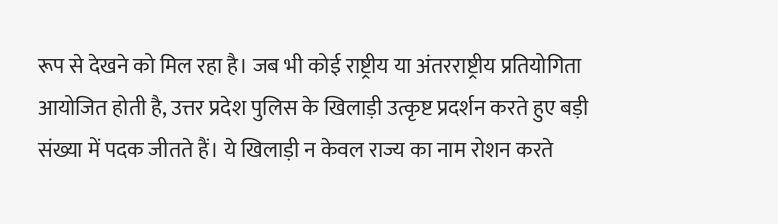रूप से देखने को मिल रहा है। जब भी कोई राष्ट्रीय या अंतरराष्ट्रीय प्रतियोगिता आयोजित होती है, उत्तर प्रदेश पुलिस के खिलाड़ी उत्कृष्ट प्रदर्शन करते हुए बड़ी संख्या में पदक जीतते हैं। ये खिलाड़ी न केवल राज्य का नाम रोशन करते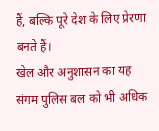हैं, बल्कि पूरे देश के लिए प्रेरणा बनते हैं।
खेल और अनुशासन का यह संगम पुलिस बल को भी अधिक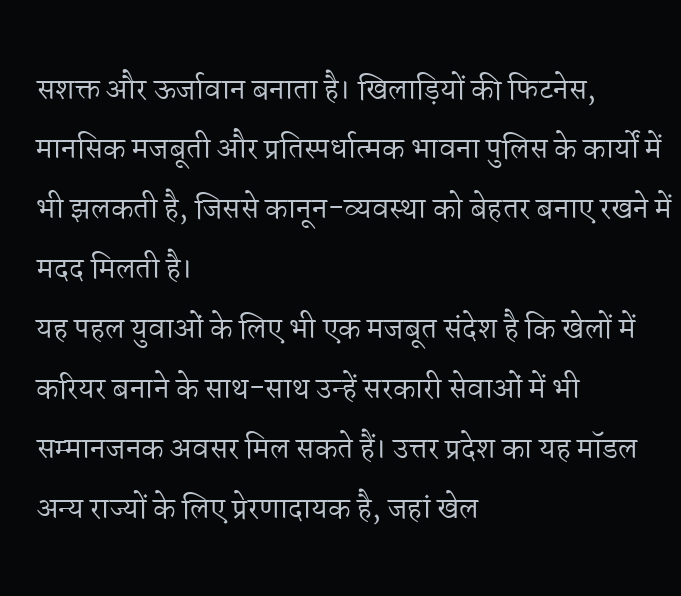सशक्त और ऊर्जावान बनाता है। खिलाड़ियों की फिटनेस, मानसिक मजबूती और प्रतिस्पर्धात्मक भावना पुलिस के कार्यों में भी झलकती है, जिससे कानून-व्यवस्था को बेहतर बनाए रखने में मदद मिलती है।
यह पहल युवाओं के लिए भी एक मजबूत संदेश है कि खेलों में करियर बनाने के साथ-साथ उन्हें सरकारी सेवाओं में भी सम्मानजनक अवसर मिल सकते हैं। उत्तर प्रदेश का यह मॉडल अन्य राज्यों के लिए प्रेरणादायक है, जहां खेल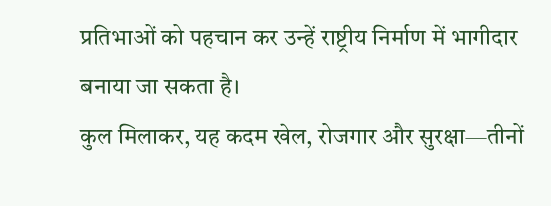प्रतिभाओं को पहचान कर उन्हें राष्ट्रीय निर्माण में भागीदार बनाया जा सकता है।
कुल मिलाकर, यह कदम खेल, रोजगार और सुरक्षा—तीनों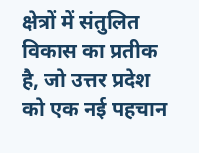क्षेत्रों में संतुलित विकास का प्रतीक है, जो उत्तर प्रदेश को एक नई पहचान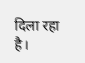दिला रहा है।